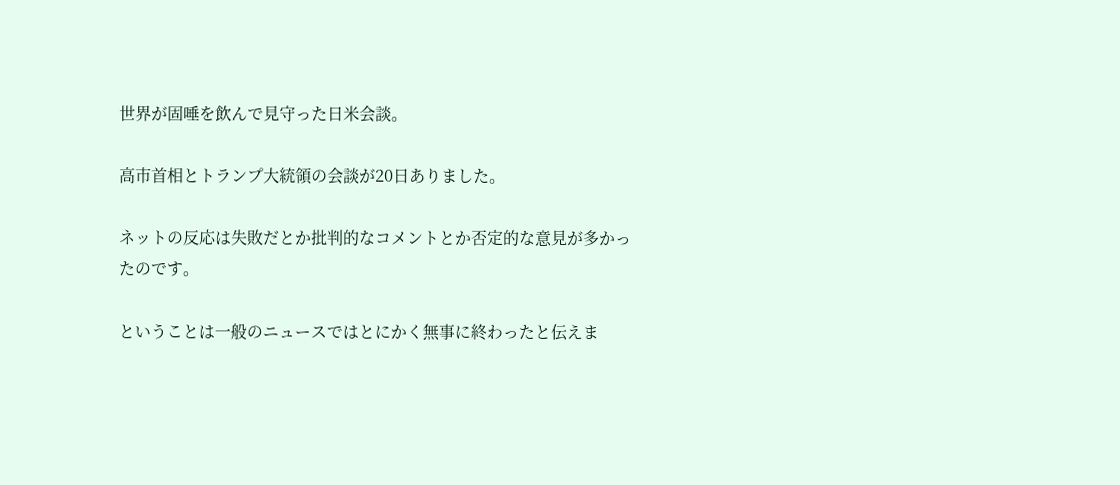世界が固唾を飲んで見守った日米会談。

高市首相とトランプ大統領の会談が20日ありました。

ネットの反応は失敗だとか批判的なコメントとか否定的な意見が多かったのです。

ということは一般のニュースではとにかく無事に終わったと伝えま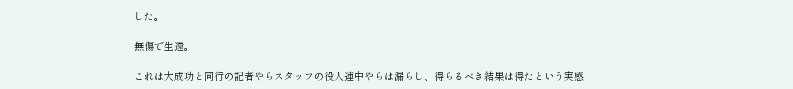した。

無傷で生還。

これは大成功と同行の記者やらスタッフの役人連中やらは漏らし、得らるべき結果は得たという実感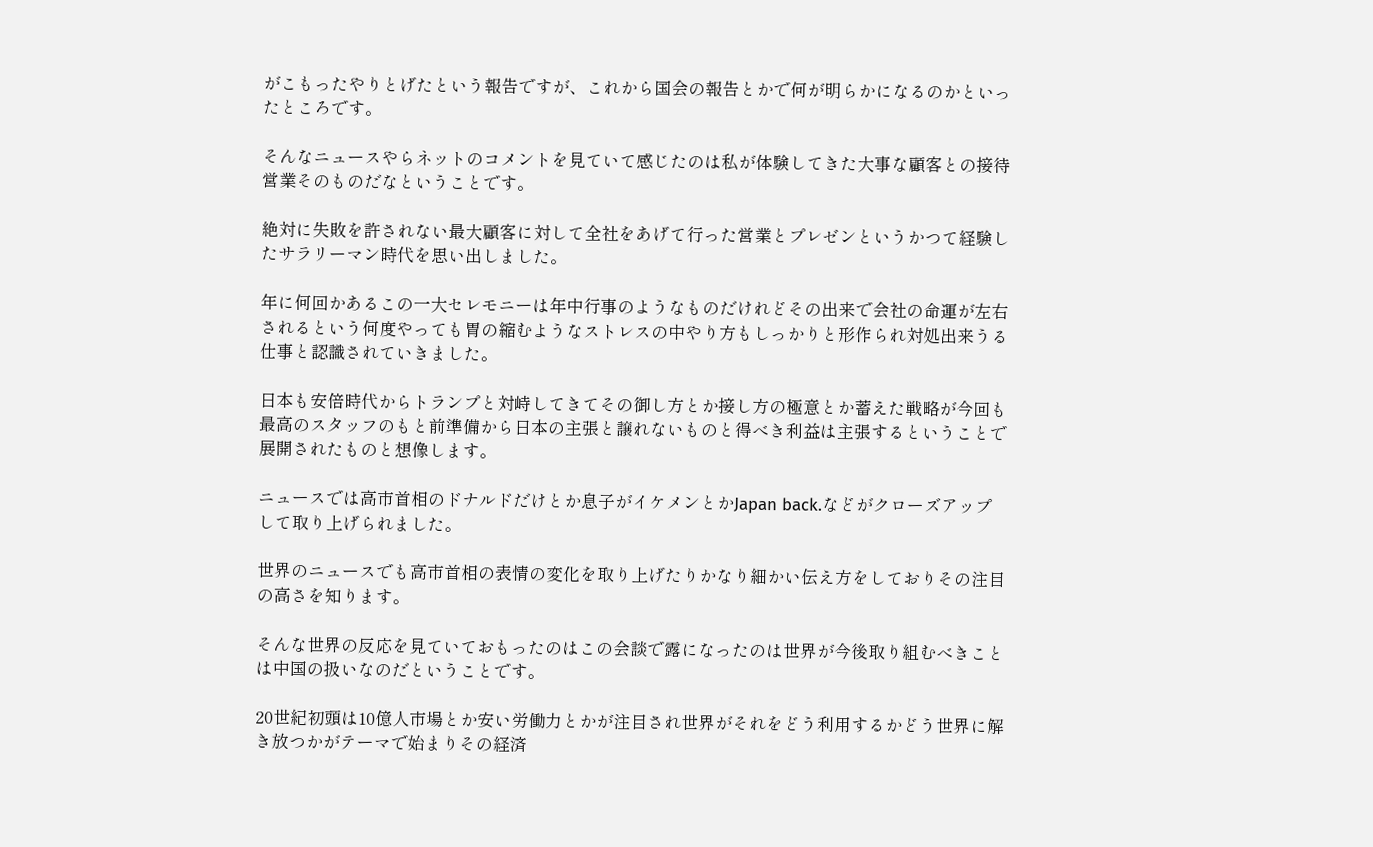がこもったやりとげたという報告ですが、これから国会の報告とかで何が明らかになるのかといったところです。

そんなニュースやらネットのコメントを見ていて感じたのは私が体験してきた大事な顧客との接待営業そのものだなということです。

絶対に失敗を許されない最大顧客に対して全社をあげて行った営業とプレゼンというかつて経験したサラリーマン時代を思い出しました。

年に何回かあるこの一大セレモニーは年中行事のようなものだけれどその出来で会社の命運が左右されるという何度やっても胃の縮むようなストレスの中やり方もしっかりと形作られ対処出来うる仕事と認識されていきました。

日本も安倍時代からトランプと対峙してきてその御し方とか接し方の極意とか蓄えた戦略が今回も最高のスタッフのもと前準備から日本の主張と譲れないものと得べき利益は主張するということで展開されたものと想像します。

ニュースでは高市首相のドナルドだけとか息子がイケメンとかJapan back.などがクローズアップして取り上げられました。

世界のニュースでも高市首相の表情の変化を取り上げたりかなり細かい伝え方をしておりその注目の高さを知ります。

そんな世界の反応を見ていておもったのはこの会談で露になったのは世界が今後取り組むべきことは中国の扱いなのだということです。

20世紀初頭は10億人市場とか安い労働力とかが注目され世界がそれをどう利用するかどう世界に解き放つかがテーマで始まりその経済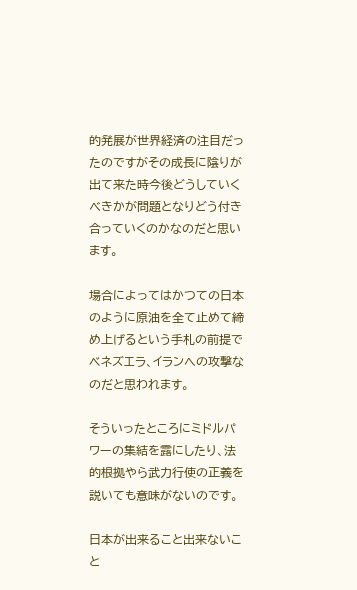的発展が世界経済の注目だったのですがその成長に陰りが出て来た時今後どうしていくべきかが問題となりどう付き合っていくのかなのだと思います。

場合によってはかつての日本のように原油を全て止めて締め上げるという手札の前提でベネズエラ、イランへの攻撃なのだと思われます。

そういったところにミドルパワーの集結を露にしたり、法的根拠やら武力行使の正義を説いても意味がないのです。

日本が出来ること出来ないこと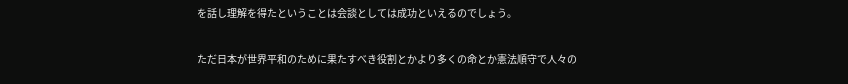を話し理解を得たということは会談としては成功といえるのでしょう。

ただ日本が世界平和のために果たすべき役割とかより多くの命とか憲法順守で人々の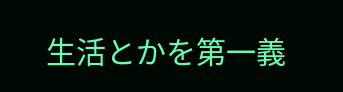生活とかを第一義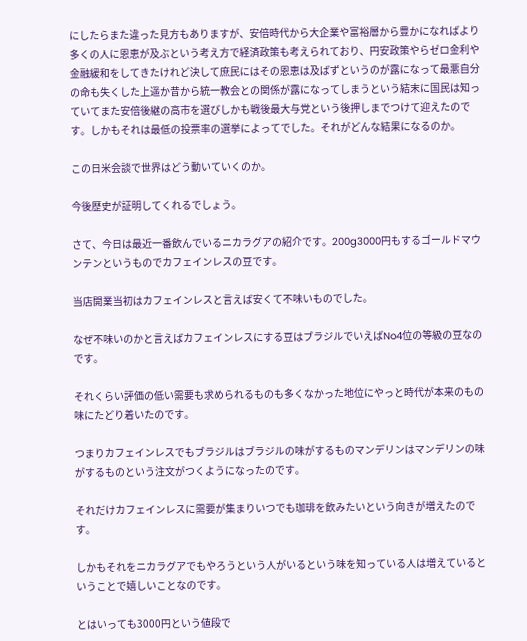にしたらまた違った見方もありますが、安倍時代から大企業や富裕層から豊かになればより多くの人に恩恵が及ぶという考え方で経済政策も考えられており、円安政策やらゼロ金利や金融緩和をしてきたけれど決して庶民にはその恩恵は及ばずというのが露になって最悪自分の命も失くした上遥か昔から統一教会との関係が露になってしまうという結末に国民は知っていてまた安倍後継の高市を選びしかも戦後最大与党という後押しまでつけて迎えたのです。しかもそれは最低の投票率の選挙によってでした。それがどんな結果になるのか。

この日米会談で世界はどう動いていくのか。

今後歴史が証明してくれるでしょう。

さて、今日は最近一番飲んでいるニカラグアの紹介です。200g3000円もするゴールドマウンテンというものでカフェインレスの豆です。

当店開業当初はカフェインレスと言えば安くて不味いものでした。

なぜ不味いのかと言えばカフェインレスにする豆はブラジルでいえばNo4位の等級の豆なのです。

それくらい評価の低い需要も求められるものも多くなかった地位にやっと時代が本来のもの味にたどり着いたのです。

つまりカフェインレスでもブラジルはブラジルの味がするものマンデリンはマンデリンの味がするものという注文がつくようになったのです。

それだけカフェインレスに需要が集まりいつでも珈琲を飲みたいという向きが増えたのです。

しかもそれをニカラグアでもやろうという人がいるという味を知っている人は増えているということで嬉しいことなのです。

とはいっても3000円という値段で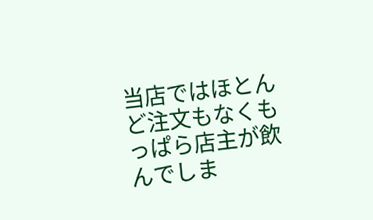当店ではほとんど注文もなくもっぱら店主が飲んでしま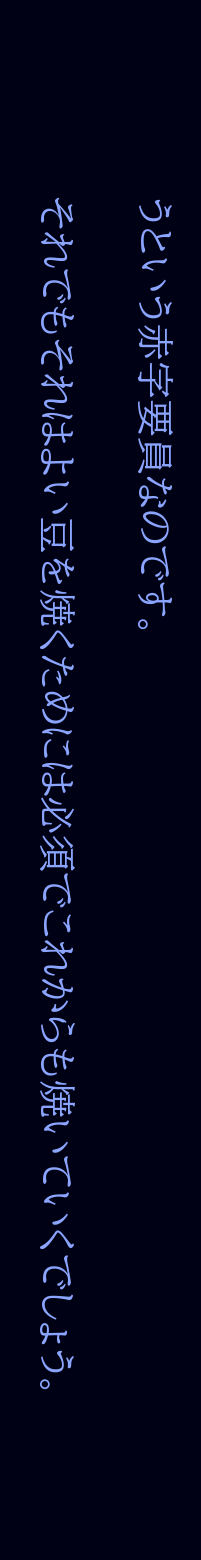うという赤字要員なのです。

それでもそれはよい豆を焼くためには必須でこれからも焼いていくでしょう。